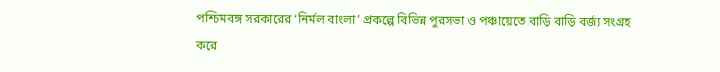পশ্চিমবঙ্গ সরকারের ‘নির্মল বাংলা’ প্রকল্পে বিভিন্ন পুরসভা ও পঞ্চায়েতে বাড়ি বাড়ি বর্জ্য সংগ্রহ করে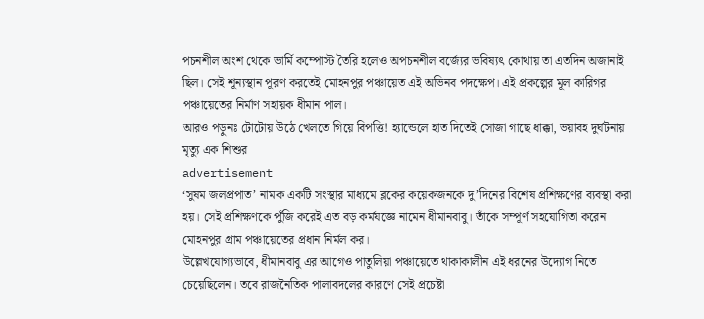পচনশীল অংশ থেকে ভার্মি কম্পোস্ট তৈরি হলেও অপচনশীল বর্জ্যের ভবিষ্যৎ কোথায় তা এতদিন অজানাই ছিল। সেই শূন্যস্থান পূরণ করতেই মোহনপুর পঞ্চায়েত এই অভিনব পদক্ষেপ। এই প্রকল্পের মূল কারিগর পঞ্চায়েতের নির্মাণ সহায়ক ধীমান পাল।
আরও পড়ুনঃ টোটোয় উঠে খেলতে গিয়ে বিপত্তি! হ্যান্ডেলে হাত দিতেই সোজা গাছে ধাক্কা, ভয়াবহ দুর্ঘটনায় মৃত্যু এক শিশুর
advertisement
‘সুষম জলপ্রপাত’ নামক একটি সংস্থার মাধ্যমে ব্লকের কয়েকজনকে দু’দিনের বিশেষ প্রশিক্ষণের ব্যবস্থা করা হয়। সেই প্রশিক্ষণকে পুঁজি করেই এত বড় কর্মযজ্ঞে নামেন ধীমানবাবু। তাঁকে সম্পূর্ণ সহযোগিতা করেন মোহনপুর গ্রাম পঞ্চায়েতের প্রধান নির্মল কর।
উল্লেখযোগ্যভাবে, ধীমানবাবু এর আগেও পাতুলিয়া পঞ্চায়েতে থাকাকালীন এই ধরনের উদ্যোগ নিতে চেয়েছিলেন। তবে রাজনৈতিক পালাবদলের কারণে সেই প্রচেষ্টা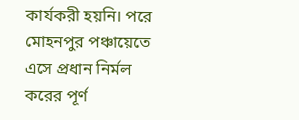কার্যকরী হয়নি। পরে মোহনপুর পঞ্চায়েতে এসে প্রধান নির্মল করের পূর্ণ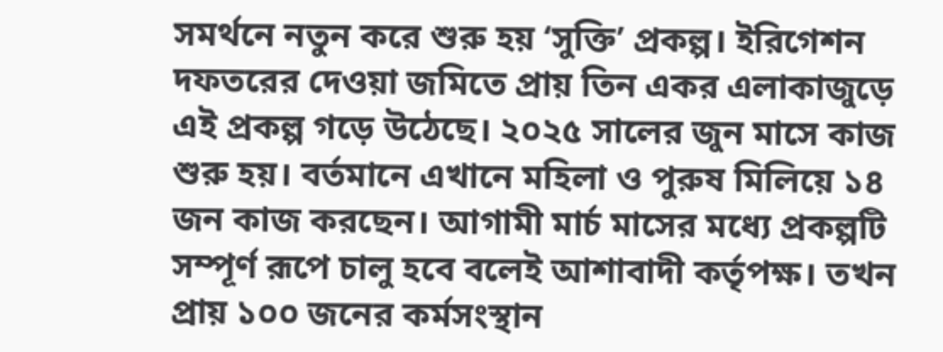সমর্থনে নতুন করে শুরু হয় ‘সুক্তি’ প্রকল্প। ইরিগেশন দফতরের দেওয়া জমিতে প্রায় তিন একর এলাকাজুড়ে এই প্রকল্প গড়ে উঠেছে। ২০২৫ সালের জুন মাসে কাজ শুরু হয়। বর্তমানে এখানে মহিলা ও পুরুষ মিলিয়ে ১৪ জন কাজ করছেন। আগামী মার্চ মাসের মধ্যে প্রকল্পটি সম্পূর্ণ রূপে চালু হবে বলেই আশাবাদী কর্তৃপক্ষ। তখন প্রায় ১০০ জনের কর্মসংস্থান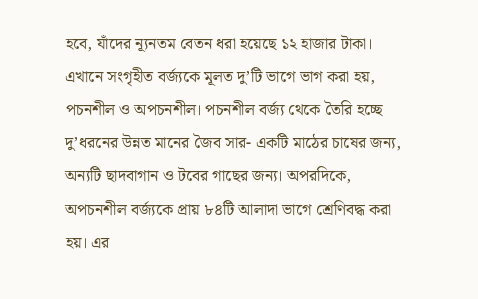হবে, যাঁদের ন্যূনতম বেতন ধরা হয়েছে ১২ হাজার টাকা।
এখানে সংগৃহীত বর্জ্যকে মূলত দু’টি ভাগে ভাগ করা হয়, পচনশীল ও অপচনশীল। পচনশীল বর্জ্য থেকে তৈরি হচ্ছে দু’ধরনের উন্নত মানের জৈব সার- একটি মাঠের চাষের জন্য, অন্যটি ছাদবাগান ও টবের গাছের জন্য। অপরদিকে, অপচনশীল বর্জ্যকে প্রায় ৮৪টি আলাদা ভাগে শ্রেণিবদ্ধ করা হয়। এর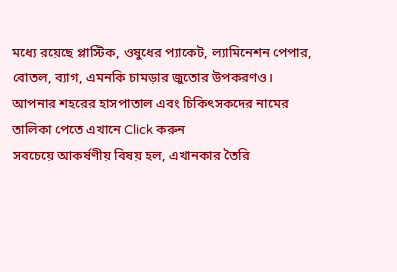মধ্যে রয়েছে প্লাস্টিক, ওষুধের প্যাকেট, ল্যামিনেশন পেপার, বোতল, ব্যাগ, এমনকি চামড়ার জুতোর উপকরণও।
আপনার শহরের হাসপাতাল এবং চিকিৎসকদের নামের তালিকা পেতে এখানে Click করুন
সবচেয়ে আকর্ষণীয় বিষয় হল, এখানকার তৈরি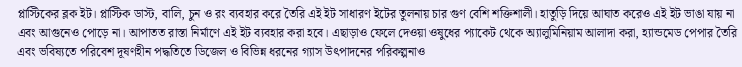প্লাস্টিকের ব্লক ইট। প্লাস্টিক ডাস্ট, বালি, চুন ও রং ব্যবহার করে তৈরি এই ইট সাধারণ ইটের তুলনায় চার গুণ বেশি শক্তিশালী। হাতুড়ি দিয়ে আঘাত করেও এই ইট ভাঙা যায় না এবং আগুনেও পোড়ে না। আপাতত রাস্তা নির্মাণে এই ইট ব্যবহার করা হবে। এছাড়াও ফেলে দেওয়া ওষুধের প্যাকেট থেকে অ্যালুমিনিয়াম আলাদা করা, হ্যান্ডমেড পেপার তৈরি এবং ভবিষ্যতে পরিবেশ দূষণহীন পদ্ধতিতে ডিজেল ও বিভিন্ন ধরনের গ্যাস উৎপাদনের পরিকল্পনাও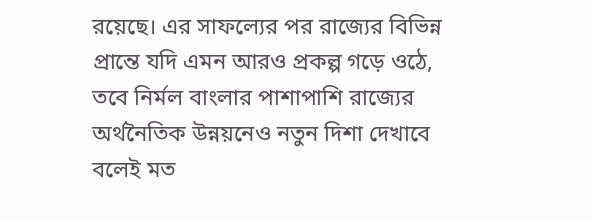রয়েছে। এর সাফল্যের পর রাজ্যের বিভিন্ন প্রান্তে যদি এমন আরও প্রকল্প গড়ে ওঠে, তবে নির্মল বাংলার পাশাপাশি রাজ্যের অর্থনৈতিক উন্নয়নেও নতুন দিশা দেখাবে বলেই মত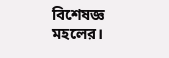বিশেষজ্ঞ মহলের।